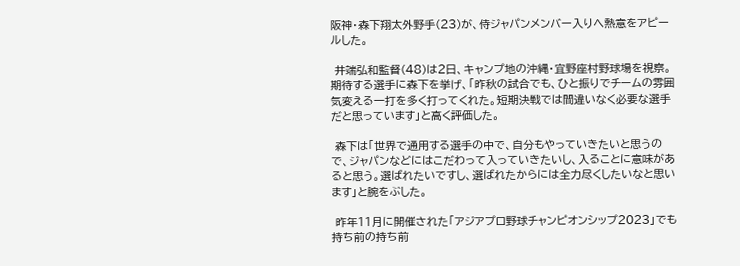阪神・森下翔太外野手(23)が、侍ジャパンメンバー入りへ熱意をアピールした。

 井端弘和監督(48)は2日、キャンプ地の沖縄・宜野座村野球場を視察。期待する選手に森下を挙げ、「昨秋の試合でも、ひと振りでチームの雰囲気変える一打を多く打ってくれた。短期決戦では間違いなく必要な選手だと思っています」と高く評価した。

 森下は「世界で通用する選手の中で、自分もやっていきたいと思うので、ジャパンなどにはこだわって入っていきたいし、入ることに意味があると思う。選ばれたいですし、選ばれたからには全力尽くしたいなと思います」と腕をぶした。

 昨年11月に開催された「アジアプロ野球チャンピオンシップ2023」でも持ち前の持ち前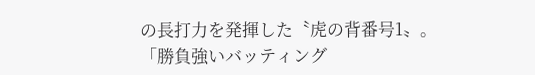の長打力を発揮した〝虎の背番号1〟。「勝負強いバッティング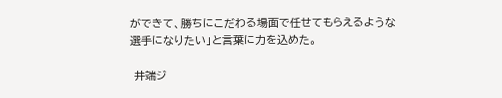ができて、勝ちにこだわる場面で任せてもらえるような選手になりたい」と言葉に力を込めた。

 井端ジ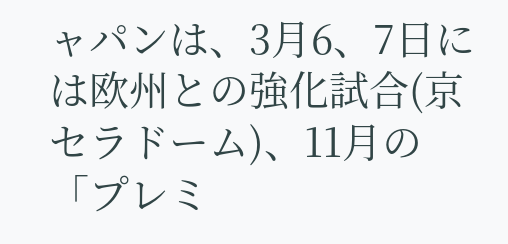ャパンは、3月6、7日には欧州との強化試合(京セラドーム)、11月の「プレミ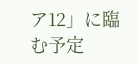ア12」に臨む予定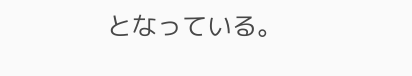となっている。